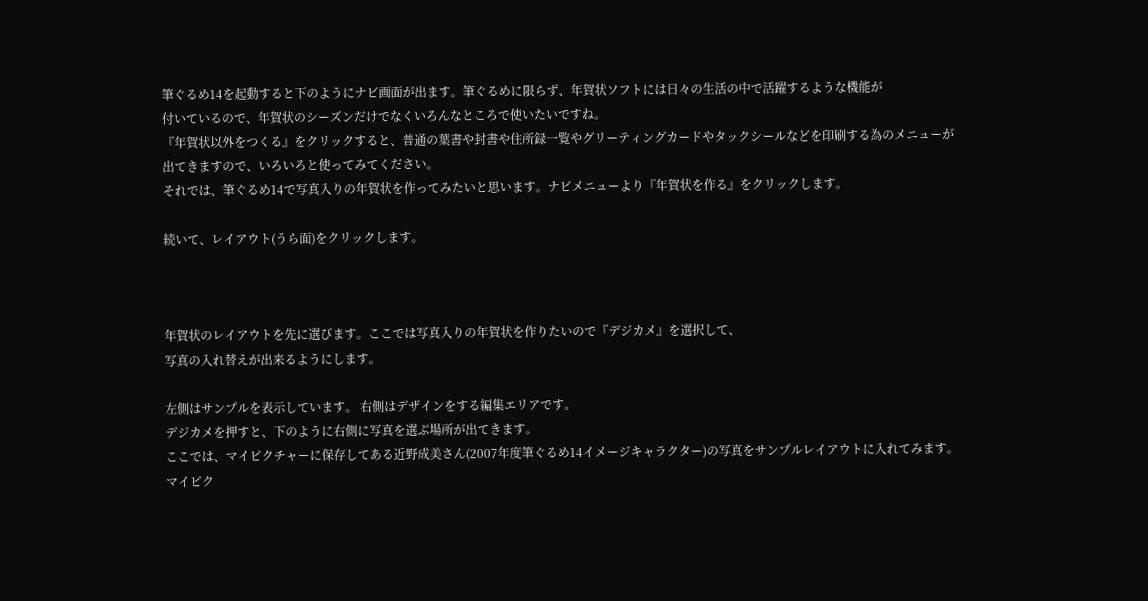筆ぐるめ14を起動すると下のようにナビ画面が出ます。筆ぐるめに限らず、年賀状ソフトには日々の生活の中で活躍するような機能が
付いているので、年賀状のシーズンだけでなくいろんなところで使いたいですね。
『年賀状以外をつくる』をクリックすると、普通の葉書や封書や住所録一覧やグリーティングカードやタックシールなどを印刷する為のメニューが
出てきますので、いろいろと使ってみてください。
それでは、筆ぐるめ14で写真入りの年賀状を作ってみたいと思います。ナビメニューより『年賀状を作る』をクリックします。

続いて、レイアウト(うら面)をクリックします。



年賀状のレイアウトを先に選びます。ここでは写真入りの年賀状を作りたいので『デジカメ』を選択して、
写真の入れ替えが出来るようにします。

左側はサンプルを表示しています。 右側はデザインをする編集エリアです。
デジカメを押すと、下のように右側に写真を選ぶ場所が出てきます。
ここでは、マイピクチャーに保存してある近野成美さん(2007年度筆ぐるめ14イメージキャラクター)の写真をサンプルレイアウトに入れてみます。
マイピク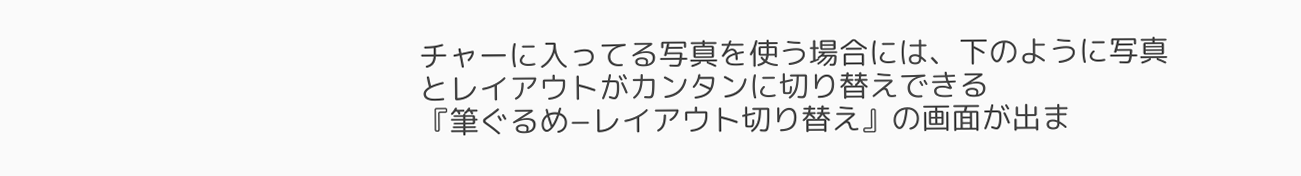チャーに入ってる写真を使う場合には、下のように写真とレイアウトがカンタンに切り替えできる
『筆ぐるめ−レイアウト切り替え』の画面が出ま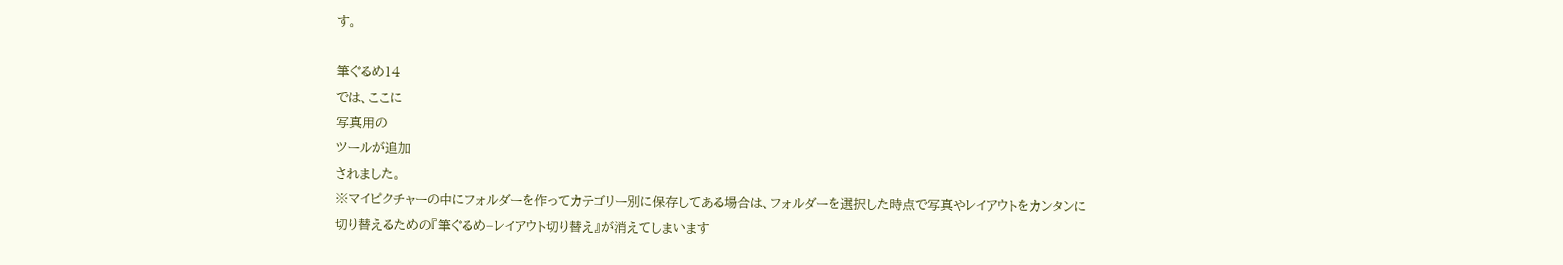す。

筆ぐるめ14
では、ここに
写真用の
ツールが追加
されました。
※マイピクチャーの中にフォルダーを作ってカテゴリー別に保存してある場合は、フォルダーを選択した時点で写真やレイアウトをカンタンに
切り替えるための『筆ぐるめ−レイアウト切り替え』が消えてしまいます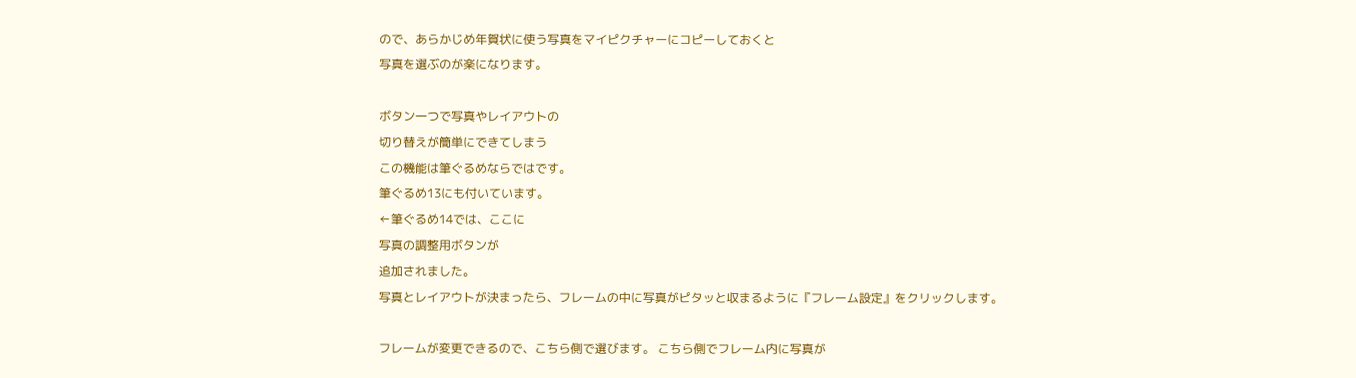ので、あらかじめ年賀状に使う写真をマイピクチャーにコピーしておくと
写真を選ぶのが楽になります。

ボタン一つで写真やレイアウトの
切り替えが簡単にできてしまう
この機能は筆ぐるめならではです。
筆ぐるめ13にも付いています。
←筆ぐるめ14では、ここに
写真の調整用ボタンが
追加されました。
写真とレイアウトが決まったら、フレームの中に写真がピタッと収まるように『フレーム設定』をクリックします。

フレームが変更できるので、こちら側で選びます。 こちら側でフレーム内に写真が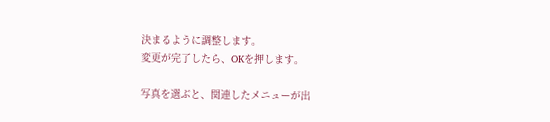決まるように調整します。
変更が完了したら、OKを押します。

写真を選ぶと、関連したメニューが出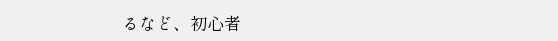るなど、初心者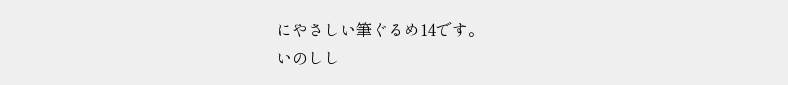にやさしい筆ぐるめ14です。
いのしし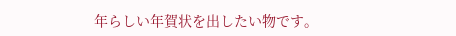年らしい年賀状を出したい物です。